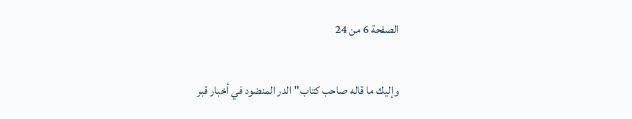الصفحة 6 من 24

وإليك ما قاله صاحب كتاب"الدر المنضود في أخبار قبر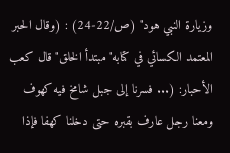وزيارة النبي هود" (ص/22-24) : (وقال الحبر المعتمد الكسائي في كتابه"مبتدأ الخلق"قال كعب الأحبار: (... فسرنا إلى جبل شامخ فيه كهوف ومعنا رجل عارف بقبره حتى دخلنا كهفا فإذا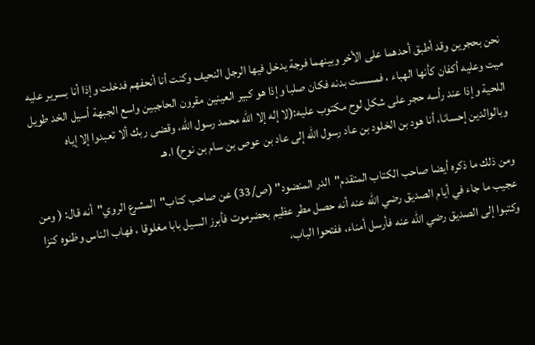نحن بحجرين وقد أطبق أحدهما على الأخر وبينهما فرجة يدخل فيها الرجل النحيف وكنت أنا أنحفهم فدخلت وإذا أنا بسرير عليه ميت وعليه أكفان كأنها الهباء ، فمسست بدنه فكان صلبا وإذا هو كبير العينين مقرون الحاجبين واسع الجبهة أسيل الخد طويل اللحية وإذا عند رأسه حجر على شكل لوح مكتوب عليه:(لا إله إلا الله محمد رسول الله، وقضى ربك ألا تعبدوا إلا إياه وبالوالدين إحسانا، أنا هود بن الخلود بن عاد رسول الله إلى عاد بن عوص بن سام بن نوح) ا.هـ

ومن ذلك ما ذكره أيضا صاحب الكتاب المتقدم"الدر المنضود" (ص/33) عن صاحب كتاب"المشرع الروي"أنه قال: ( ومن عجيب ما جاء في أيام الصديق رضي الله عنه أنه حصل مطر عظيم بحضرموت فأبرز السيل بابا مغلوقا ، فهاب الناس وظنوه كنزا وكتبوا إلى الصديق رضي الله عنه فأرسل أمناء، ففتحوا الباب،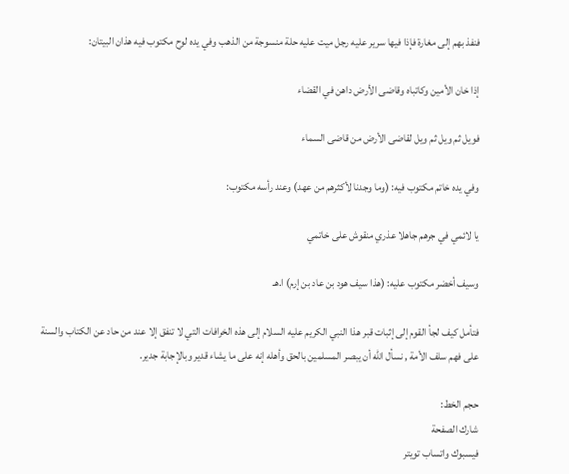فنفذ بهم إلى مغارة فإذا فيها سرير عليه رجل ميت عليه حلة منسوجة من الذهب وفي يده لوح مكتوب فيه هذان البيتان:

إذا خان الأمين وكاتباه وقاضى الأرض داهن في القضاء

فويل ثم ويل ثم ويل لقاضى الأرض من قاضى السماء

وفي يده خاتم مكتوب فيه: (وما وجدنا لأكثرهم من عهد) وعند رأسه مكتوب:

يا لائمي في جرهم جاهلا عذري منقوش على خاتمي

وسيف أخضر مكتوب عليه: (هذا سيف هود بن عاد بن إرم) ا.هـ

فتأمل كيف لجأ القوم إلى إثبات قبر هذا النبي الكريم عليه السلام إلى هذه الخرافات التي لا تنفق إلا عند من حاد عن الكتاب والسنة على فهم سلف الأمة , نسأل الله أن يبصر المسلمين بالحق وأهله إنه على ما يشاء قدير وبالإجابة جدير.

حجم الخط:
شارك الصفحة
فيسبوك واتساب تويتر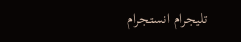تليجرام انستجرام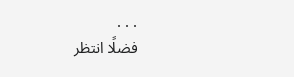. . .
فضلًا انتظر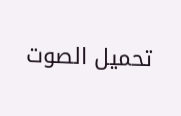تحميل الصوت